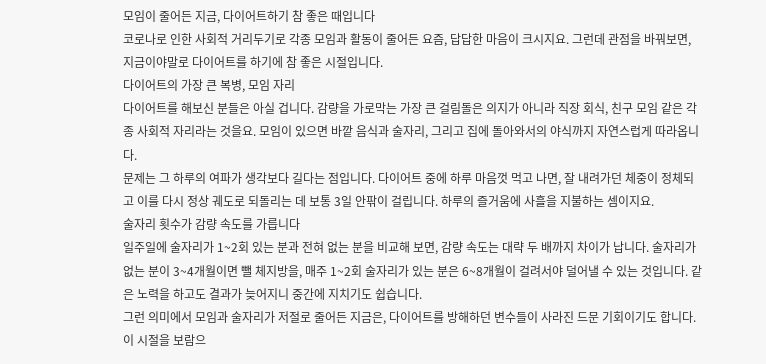모임이 줄어든 지금, 다이어트하기 참 좋은 때입니다
코로나로 인한 사회적 거리두기로 각종 모임과 활동이 줄어든 요즘, 답답한 마음이 크시지요. 그런데 관점을 바꿔보면, 지금이야말로 다이어트를 하기에 참 좋은 시절입니다.
다이어트의 가장 큰 복병, 모임 자리
다이어트를 해보신 분들은 아실 겁니다. 감량을 가로막는 가장 큰 걸림돌은 의지가 아니라 직장 회식, 친구 모임 같은 각종 사회적 자리라는 것을요. 모임이 있으면 바깥 음식과 술자리, 그리고 집에 돌아와서의 야식까지 자연스럽게 따라옵니다.
문제는 그 하루의 여파가 생각보다 길다는 점입니다. 다이어트 중에 하루 마음껏 먹고 나면, 잘 내려가던 체중이 정체되고 이를 다시 정상 궤도로 되돌리는 데 보통 3일 안팎이 걸립니다. 하루의 즐거움에 사흘을 지불하는 셈이지요.
술자리 횟수가 감량 속도를 가릅니다
일주일에 술자리가 1~2회 있는 분과 전혀 없는 분을 비교해 보면, 감량 속도는 대략 두 배까지 차이가 납니다. 술자리가 없는 분이 3~4개월이면 뺄 체지방을, 매주 1~2회 술자리가 있는 분은 6~8개월이 걸려서야 덜어낼 수 있는 것입니다. 같은 노력을 하고도 결과가 늦어지니 중간에 지치기도 쉽습니다.
그런 의미에서 모임과 술자리가 저절로 줄어든 지금은, 다이어트를 방해하던 변수들이 사라진 드문 기회이기도 합니다.
이 시절을 보람으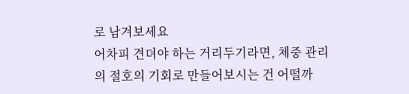로 남겨보세요
어차피 견뎌야 하는 거리두기라면, 체중 관리의 절호의 기회로 만들어보시는 건 어떨까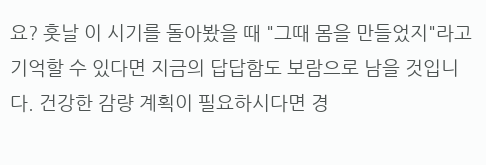요? 훗날 이 시기를 돌아봤을 때 "그때 몸을 만들었지"라고 기억할 수 있다면 지금의 답답함도 보람으로 남을 것입니다. 건강한 감량 계획이 필요하시다면 경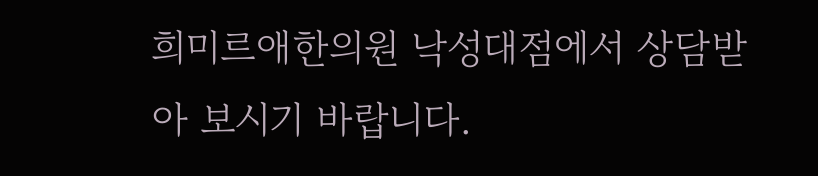희미르애한의원 낙성대점에서 상담받아 보시기 바랍니다.